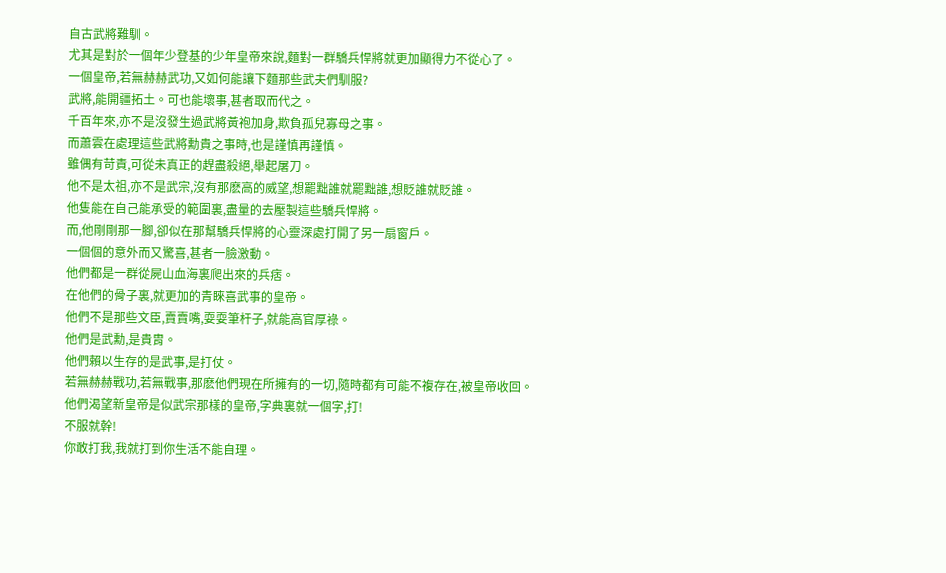自古武將難馴。
尤其是對於一個年少登基的少年皇帝來說,麵對一群驕兵悍將就更加顯得力不從心了。
一個皇帝,若無赫赫武功,又如何能讓下麵那些武夫們馴服?
武將,能開疆拓土。可也能壞事,甚者取而代之。
千百年來,亦不是沒發生過武將黃袍加身,欺負孤兒寡母之事。
而蕭雲在處理這些武將勳貴之事時,也是謹慎再謹慎。
雖偶有苛責,可從未真正的趕盡殺絕,舉起屠刀。
他不是太祖,亦不是武宗,沒有那麽高的威望,想罷黜誰就罷黜誰,想貶誰就貶誰。
他隻能在自己能承受的範圍裏,盡量的去壓製這些驕兵悍將。
而,他剛剛那一腳,卻似在那幫驕兵悍將的心靈深處打開了另一扇窗戶。
一個個的意外而又驚喜,甚者一臉激動。
他們都是一群從屍山血海裏爬出來的兵痞。
在他們的骨子裏,就更加的青睞喜武事的皇帝。
他們不是那些文臣,賣賣嘴,耍耍筆杆子,就能高官厚祿。
他們是武勳,是貴胄。
他們賴以生存的是武事,是打仗。
若無赫赫戰功,若無戰事,那麽他們現在所擁有的一切,隨時都有可能不複存在,被皇帝收回。
他們渴望新皇帝是似武宗那樣的皇帝,字典裏就一個字,打!
不服就幹!
你敢打我,我就打到你生活不能自理。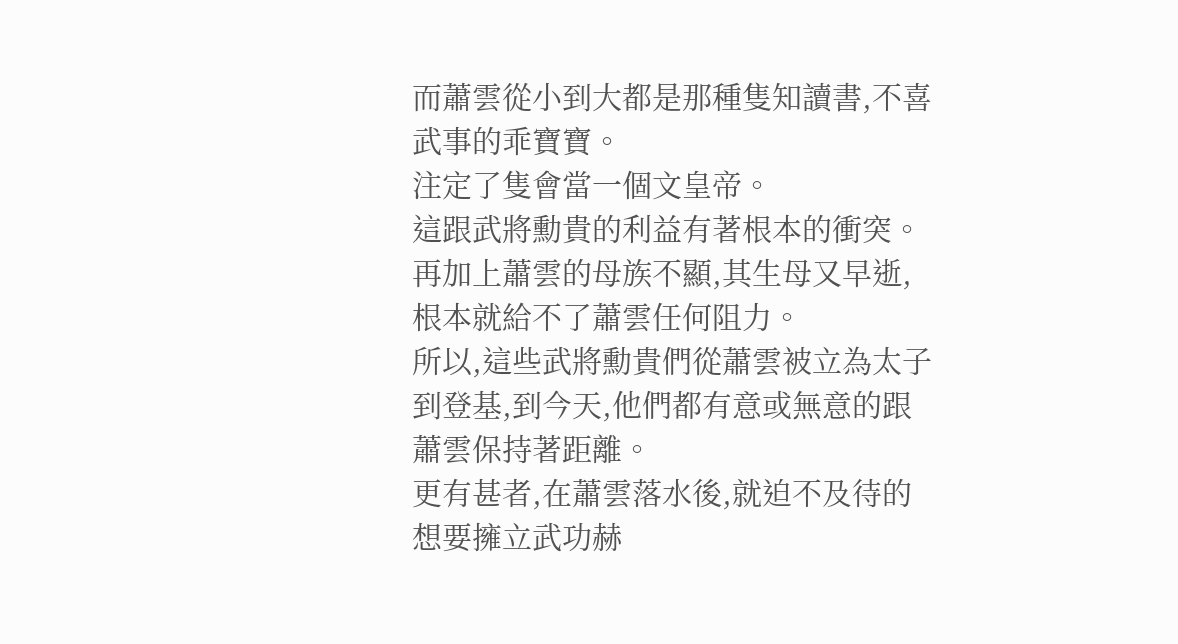而蕭雲從小到大都是那種隻知讀書,不喜武事的乖寶寶。
注定了隻會當一個文皇帝。
這跟武將勳貴的利益有著根本的衝突。
再加上蕭雲的母族不顯,其生母又早逝,根本就給不了蕭雲任何阻力。
所以,這些武將勳貴們從蕭雲被立為太子到登基,到今天,他們都有意或無意的跟蕭雲保持著距離。
更有甚者,在蕭雲落水後,就迫不及待的想要擁立武功赫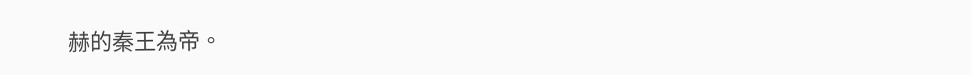赫的秦王為帝。